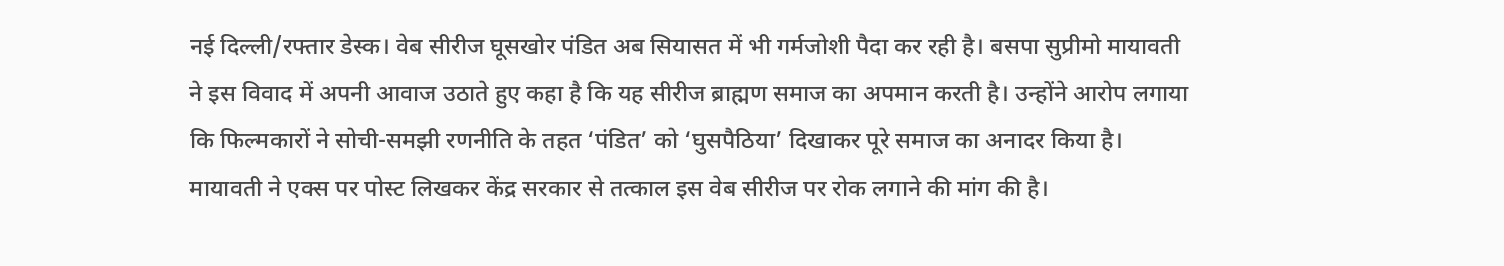नई दिल्ली/रफ्तार डेस्क। वेब सीरीज घूसखोर पंडित अब सियासत में भी गर्मजोशी पैदा कर रही है। बसपा सुप्रीमो मायावती ने इस विवाद में अपनी आवाज उठाते हुए कहा है कि यह सीरीज ब्राह्मण समाज का अपमान करती है। उन्होंने आरोप लगाया कि फिल्मकारों ने सोची-समझी रणनीति के तहत ‘पंडित’ को ‘घुसपैठिया’ दिखाकर पूरे समाज का अनादर किया है। मायावती ने एक्स पर पोस्ट लिखकर केंद्र सरकार से तत्काल इस वेब सीरीज पर रोक लगाने की मांग की है।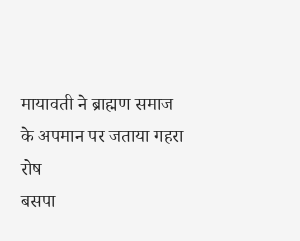मायावती ने ब्राह्मण समाज के अपमान पर जताया गहरा रोष
बसपा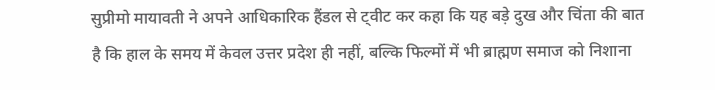सुप्रीमो मायावती ने अपने आधिकारिक हैंडल से ट्वीट कर कहा कि यह बड़े दुख और चिंता की बात है कि हाल के समय में केवल उत्तर प्रदेश ही नहीं, बल्कि फिल्मों में भी ब्राह्मण समाज को निशाना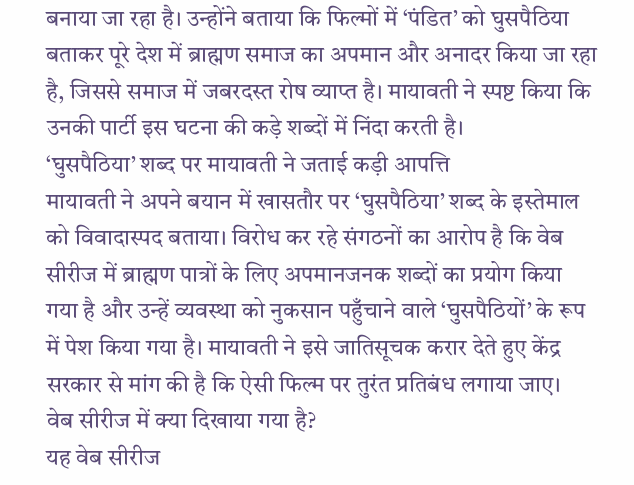बनाया जा रहा है। उन्होंने बताया कि फिल्मों में ‘पंडित’ को घुसपैठिया बताकर पूरे देश में ब्राह्मण समाज का अपमान और अनादर किया जा रहा है, जिससे समाज में जबरदस्त रोष व्याप्त है। मायावती ने स्पष्ट किया कि उनकी पार्टी इस घटना की कड़े शब्दों में निंदा करती है।
‘घुसपैठिया’ शब्द पर मायावती ने जताई कड़ी आपत्ति
मायावती ने अपने बयान में खासतौर पर ‘घुसपैठिया’ शब्द के इस्तेमाल को विवादास्पद बताया। विरोध कर रहे संगठनों का आरोप है कि वेब सीरीज में ब्राह्मण पात्रों के लिए अपमानजनक शब्दों का प्रयोग किया गया है और उन्हें व्यवस्था को नुकसान पहुँचाने वाले ‘घुसपैठियों’ के रूप में पेश किया गया है। मायावती ने इसे जातिसूचक करार देते हुए केंद्र सरकार से मांग की है कि ऐसी फिल्म पर तुरंत प्रतिबंध लगाया जाए।
वेब सीरीज में क्या दिखाया गया है?
यह वेब सीरीज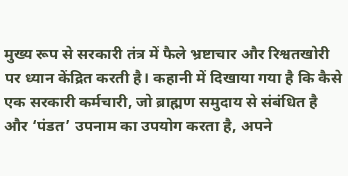मुख्य रूप से सरकारी तंत्र में फैले भ्रष्टाचार और रिश्वतखोरी पर ध्यान केंद्रित करती है। कहानी में दिखाया गया है कि कैसे एक सरकारी कर्मचारी, जो ब्राह्मण समुदाय से संबंधित है और ‘पंडत’ उपनाम का उपयोग करता है, अपने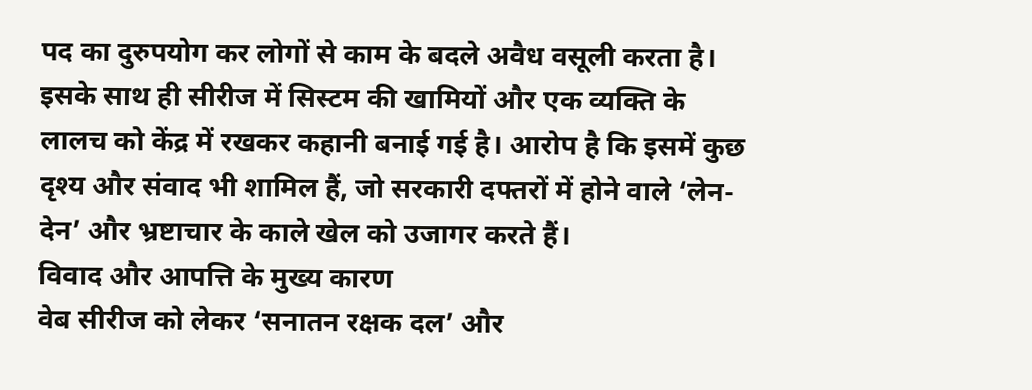पद का दुरुपयोग कर लोगों से काम के बदले अवैध वसूली करता है। इसके साथ ही सीरीज में सिस्टम की खामियों और एक व्यक्ति के लालच को केंद्र में रखकर कहानी बनाई गई है। आरोप है कि इसमें कुछ दृश्य और संवाद भी शामिल हैं, जो सरकारी दफ्तरों में होने वाले ‘लेन-देन’ और भ्रष्टाचार के काले खेल को उजागर करते हैं।
विवाद और आपत्ति के मुख्य कारण
वेब सीरीज को लेकर ‘सनातन रक्षक दल’ और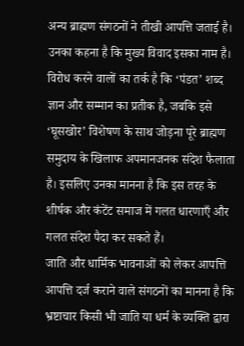अन्य ब्राह्मण संगठनों ने तीखी आपत्ति जताई है। उनका कहना है कि मुख्य विवाद इसका नाम है। विरोध करने वालों का तर्क है कि ‘पंडत’ शब्द ज्ञान और सम्मान का प्रतीक है, जबकि इसे ‘घूसखोर’ विशेषण के साथ जोड़ना पूरे ब्राह्मण समुदाय के खिलाफ अपमानजनक संदेश फैलाता है। इसलिए उनका मानना है कि इस तरह के शीर्षक और कंटेंट समाज में गलत धारणाएँ और गलत संदेश पैदा कर सकते हैं।
जाति और धार्मिक भावनाओं को लेकर आपत्ति
आपत्ति दर्ज कराने वाले संगठनों का मानना है कि भ्रष्टाचार किसी भी जाति या धर्म के व्यक्ति द्वारा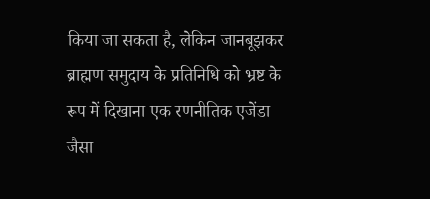किया जा सकता है, लेकिन जानबूझकर ब्राह्मण समुदाय के प्रतिनिधि को भ्रष्ट के रूप में दिखाना एक रणनीतिक एजेंडा जैसा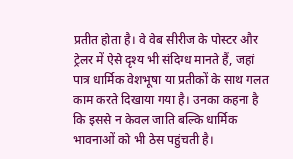प्रतीत होता है। वे वेब सीरीज के पोस्टर और ट्रेलर में ऐसे दृश्य भी संदिग्ध मानते हैं, जहां पात्र धार्मिक वेशभूषा या प्रतीकों के साथ गलत काम करते दिखाया गया है। उनका कहना है कि इससे न केवल जाति बल्कि धार्मिक भावनाओं को भी ठेस पहुंचती है।